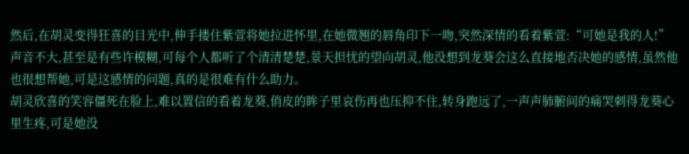然后,在胡灵变得狂喜的目光中,伸手搂住紫萱将她拉进怀里,在她微翘的唇角印下一吻,突然深情的看着紫萱:“可她是我的人!”
声音不大,甚至是有些许模糊,可每个人都听了个清清楚楚,景天担忧的望向胡灵,他没想到龙葵会这么直接地否决她的感情,虽然他也很想帮她,可是这感情的问题,真的是很难有什么助力。
胡灵欣喜的笑容僵死在脸上,难以置信的看着龙葵,俏皮的眸子里哀伤再也压抑不住,转身跑远了,一声声肺腑间的痛哭刺得龙葵心里生疼,可是她没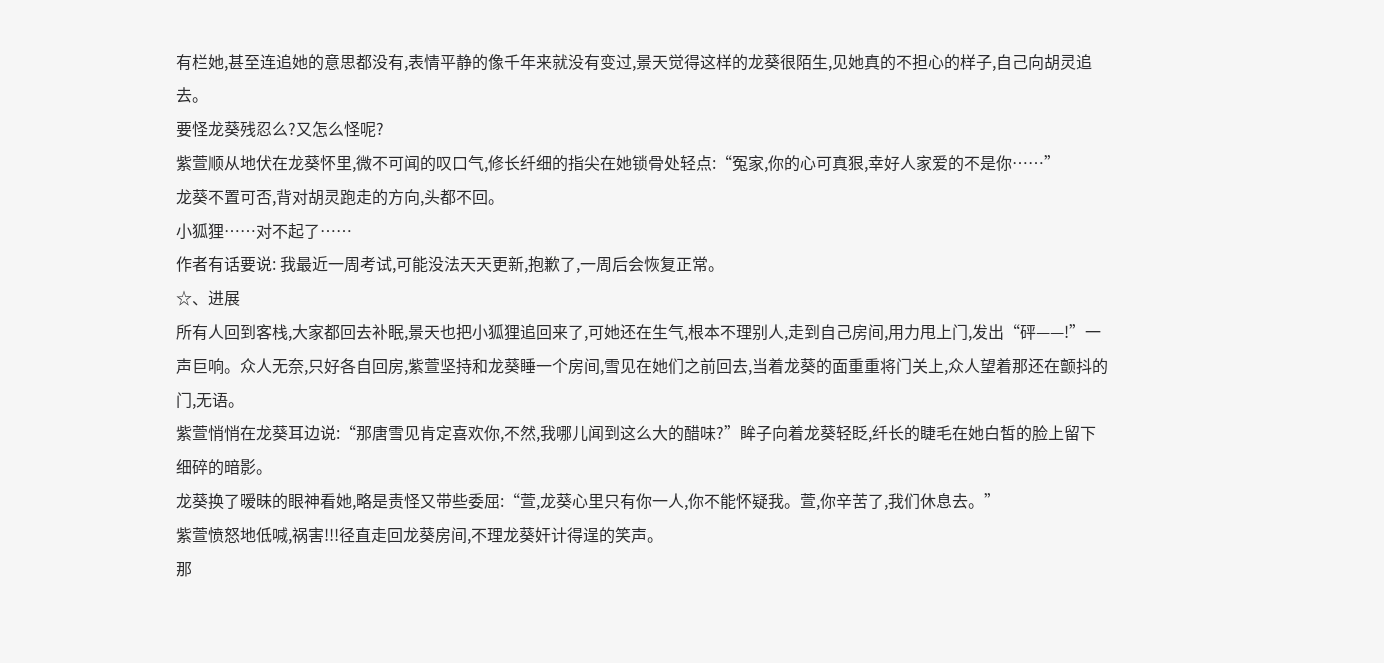有栏她,甚至连追她的意思都没有,表情平静的像千年来就没有变过,景天觉得这样的龙葵很陌生,见她真的不担心的样子,自己向胡灵追去。
要怪龙葵残忍么?又怎么怪呢?
紫萱顺从地伏在龙葵怀里,微不可闻的叹口气,修长纤细的指尖在她锁骨处轻点:“冤家,你的心可真狠,幸好人家爱的不是你……”
龙葵不置可否,背对胡灵跑走的方向,头都不回。
小狐狸……对不起了……
作者有话要说: 我最近一周考试,可能没法天天更新,抱歉了,一周后会恢复正常。
☆、进展
所有人回到客栈,大家都回去补眠,景天也把小狐狸追回来了,可她还在生气,根本不理别人,走到自己房间,用力甩上门,发出“砰——!”一声巨响。众人无奈,只好各自回房,紫萱坚持和龙葵睡一个房间,雪见在她们之前回去,当着龙葵的面重重将门关上,众人望着那还在颤抖的门,无语。
紫萱悄悄在龙葵耳边说:“那唐雪见肯定喜欢你,不然,我哪儿闻到这么大的醋味?”眸子向着龙葵轻眨,纤长的睫毛在她白皙的脸上留下细碎的暗影。
龙葵换了暧昧的眼神看她,略是责怪又带些委屈:“萱,龙葵心里只有你一人,你不能怀疑我。萱,你辛苦了,我们休息去。”
紫萱愤怒地低喊,祸害!!!径直走回龙葵房间,不理龙葵奸计得逞的笑声。
那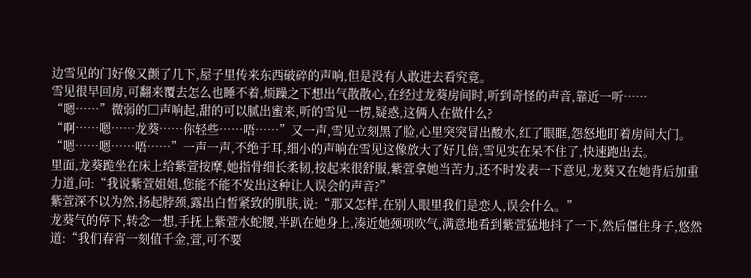边雪见的门好像又颤了几下,屋子里传来东西破碎的声响,但是没有人敢进去看究竟。
雪见很早回房,可翻来覆去怎么也睡不着,烦躁之下想出气散散心,在经过龙葵房间时,听到奇怪的声音,靠近一听……
“嗯……”微弱的□声响起,甜的可以腻出蜜来,听的雪见一愣,疑惑,这俩人在做什么?
“啊……嗯……龙葵……你轻些……唔……”又一声,雪见立刻黑了脸,心里突突冒出酸水,红了眼眶,怨怒地盯着房间大门。
“嗯……嗯……唔……”一声一声,不绝于耳,细小的声响在雪见这像放大了好几倍,雪见实在呆不住了,快速跑出去。
里面,龙葵跪坐在床上给紫萱按摩,她指骨细长柔韧,按起来很舒服,紫萱拿她当苦力,还不时发表一下意见,龙葵又在她背后加重力道,问:“我说紫萱姐姐,您能不能不发出这种让人误会的声音?”
紫萱深不以为然,扬起脖颈,露出白皙紧致的肌肤,说:“那又怎样,在别人眼里我们是恋人,误会什么。”
龙葵气的停下,转念一想,手抚上紫萱水蛇腰,半趴在她身上,凑近她颈项吹气,满意地看到紫萱猛地抖了一下,然后僵住身子,悠然道:“我们春宵一刻值千金,萱,可不要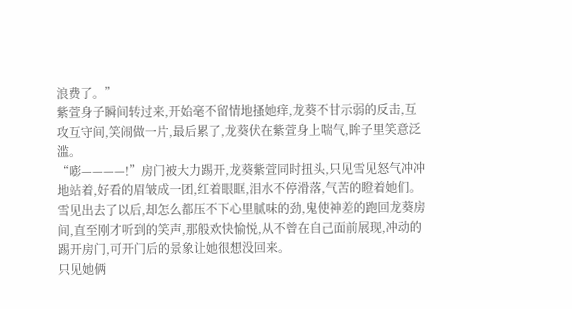浪费了。”
紫萱身子瞬间转过来,开始毫不留情地搔她痒,龙葵不甘示弱的反击,互攻互守间,笑闹做一片,最后累了,龙葵伏在紫萱身上喘气,眸子里笑意泛滥。
“嘭————!”房门被大力踢开,龙葵紫萱同时扭头,只见雪见怒气冲冲地站着,好看的眉皱成一团,红着眼眶,泪水不停滑落,气苦的瞪着她们。
雪见出去了以后,却怎么都压不下心里腻味的劲,鬼使神差的跑回龙葵房间,直至刚才听到的笑声,那般欢快愉悦,从不曾在自己面前展现,冲动的踢开房门,可开门后的景象让她很想没回来。
只见她俩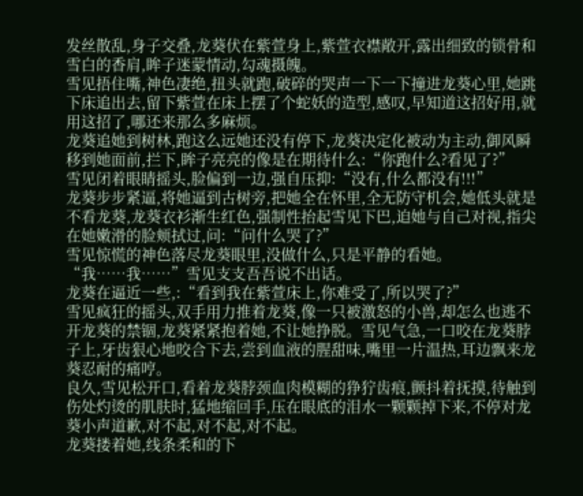发丝散乱,身子交叠,龙葵伏在紫萱身上,紫萱衣襟敞开,露出细致的锁骨和雪白的香肩,眸子迷蒙情动,勾魂摄魄。
雪见捂住嘴,神色凄绝,扭头就跑,破碎的哭声一下一下撞进龙葵心里,她跳下床追出去,留下紫萱在床上摆了个蛇妖的造型,感叹,早知道这招好用,就用这招了,哪还来那么多麻烦。
龙葵追她到树林,跑这么远她还没有停下,龙葵决定化被动为主动,御风瞬移到她面前,拦下,眸子亮亮的像是在期待什么:“你跑什么?看见了?”
雪见闭着眼睛摇头,脸偏到一边,强自压抑:“没有,什么都没有!!!”
龙葵步步紧逼,将她逼到古树旁,把她全在怀里,全无防守机会,她低头就是不看龙葵,龙葵衣衫渐生红色,强制性抬起雪见下巴,迫她与自己对视,指尖在她嫩滑的脸颊拭过,问:“问什么哭了?”
雪见惊慌的神色落尽龙葵眼里,没做什么,只是平静的看她。
“我……我……”雪见支支吾吾说不出话。
龙葵在逼近一些,:“看到我在紫萱床上,你难受了,所以哭了?”
雪见疯狂的摇头,双手用力推着龙葵,像一只被激怒的小兽,却怎么也逃不开龙葵的禁锢,龙葵紧紧抱着她,不让她挣脱。雪见气急,一口咬在龙葵脖子上,牙齿狠心地咬合下去,尝到血液的腥甜味,嘴里一片温热,耳边飘来龙葵忍耐的痛哼。
良久,雪见松开口,看着龙葵脖颈血肉模糊的狰狞齿痕,颤抖着抚摸,待触到伤处灼烫的肌肤时,猛地缩回手,压在眼底的泪水一颗颗掉下来,不停对龙葵小声道歉,对不起,对不起,对不起。
龙葵搂着她,线条柔和的下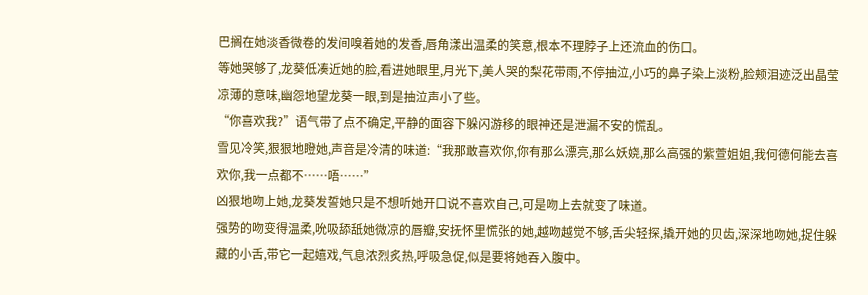巴搁在她淡香微卷的发间嗅着她的发香,唇角漾出温柔的笑意,根本不理脖子上还流血的伤口。
等她哭够了,龙葵低凑近她的脸,看进她眼里,月光下,美人哭的梨花带雨,不停抽泣,小巧的鼻子染上淡粉,脸颊泪迹泛出晶莹凉薄的意味,幽怨地望龙葵一眼,到是抽泣声小了些。
“你喜欢我?”语气带了点不确定,平静的面容下躲闪游移的眼神还是泄漏不安的慌乱。
雪见冷笑,狠狠地瞪她,声音是冷清的味道:“我那敢喜欢你,你有那么漂亮,那么妖娆,那么高强的紫萱姐姐,我何德何能去喜欢你,我一点都不……唔……”
凶狠地吻上她,龙葵发誓她只是不想听她开口说不喜欢自己,可是吻上去就变了味道。
强势的吻变得温柔,吮吸舔舐她微凉的唇瓣,安抚怀里慌张的她,越吻越觉不够,舌尖轻探,撬开她的贝齿,深深地吻她,捉住躲藏的小舌,带它一起嬉戏,气息浓烈炙热,呼吸急促,似是要将她吞入腹中。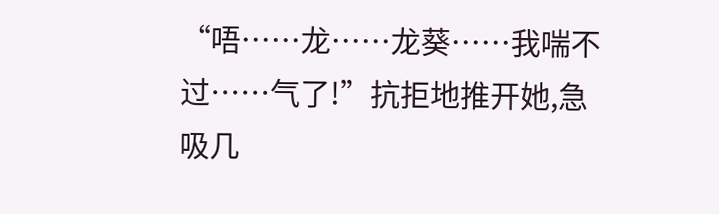“唔……龙……龙葵……我喘不过……气了!”抗拒地推开她,急吸几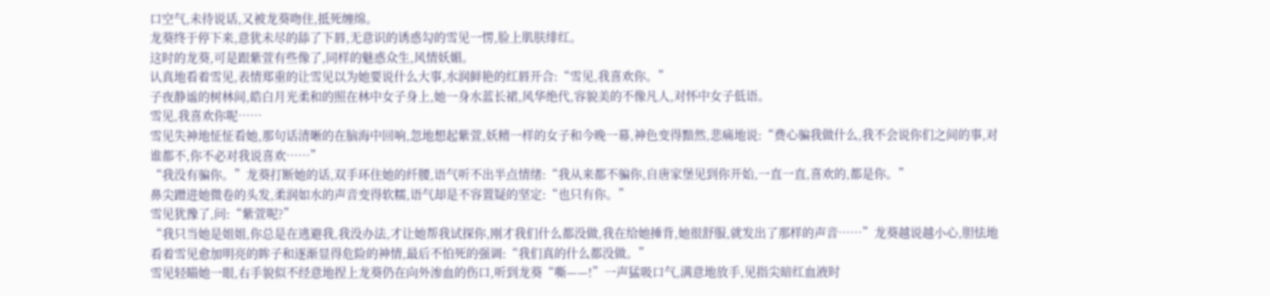口空气,未待说话,又被龙葵吻住,抵死缠绵。
龙葵终于停下来,意犹未尽的舔了下唇,无意识的诱惑勾的雪见一愣,脸上肌肤绯红。
这时的龙葵,可是跟紫萱有些像了,同样的魅惑众生,风情妖媚。
认真地看着雪见,表情郑重的让雪见以为她要说什么大事,水润鲜艳的红唇开合:“雪见,我喜欢你。”
子夜静谧的树林间,皓白月光柔和的照在林中女子身上,她一身水蓝长裙,风华绝代,容貌美的不像凡人,对怀中女子低语。
雪见,我喜欢你呢……
雪见失神地怔怔看她,那句话清晰的在脑海中回响,忽地想起紫萱,妖精一样的女子和今晚一幕,神色变得黯然,悲痛地说:“费心骗我做什么,我不会说你们之间的事,对谁都不,你不必对我说喜欢……”
“我没有骗你。”龙葵打断她的话,双手环住她的纤腰,语气听不出半点情绪:“我从来都不骗你,自唐家堡见到你开始,一直一直,喜欢的,都是你。”
鼻尖蹭进她微卷的头发,柔润如水的声音变得软糯,语气却是不容置疑的坚定:“也只有你。”
雪见犹豫了,问:“紫萱呢?”
“我只当她是姐姐,你总是在逃避我,我没办法,才让她帮我试探你,刚才我们什么都没做,我在给她捶背,她很舒服,就发出了那样的声音……”龙葵越说越小心,胆怯地看着雪见愈加明亮的眸子和逐渐显得危险的神情,最后不怕死的强调:“我们真的什么都没做。”
雪见轻瞄她一眼,右手貌似不经意地捏上龙葵仍在向外渗血的伤口,听到龙葵“嘶——!”一声猛吸口气,满意地放手,见指尖暗红血液时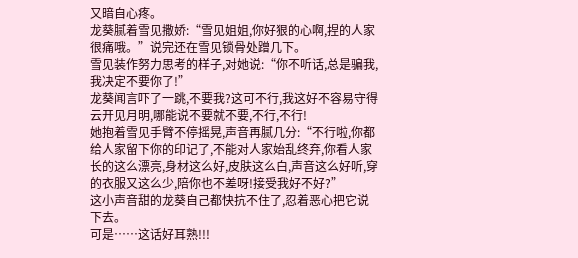又暗自心疼。
龙葵腻着雪见撒娇:“雪见姐姐,你好狠的心啊,捏的人家很痛哦。”说完还在雪见锁骨处蹭几下。
雪见装作努力思考的样子,对她说:“你不听话,总是骗我,我决定不要你了!”
龙葵闻言吓了一跳,不要我?这可不行,我这好不容易守得云开见月明,哪能说不要就不要,不行,不行!
她抱着雪见手臂不停摇晃,声音再腻几分:“不行啦,你都给人家留下你的印记了,不能对人家始乱终弃,你看人家长的这么漂亮,身材这么好,皮肤这么白,声音这么好听,穿的衣服又这么少,陪你也不差呀!接受我好不好?”
这小声音甜的龙葵自己都快抗不住了,忍着恶心把它说下去。
可是……这话好耳熟!!!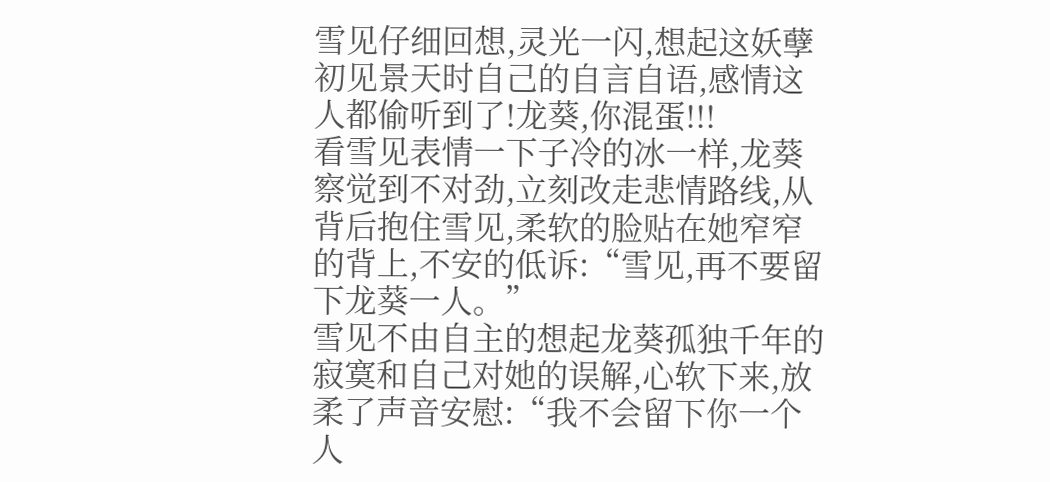雪见仔细回想,灵光一闪,想起这妖孽初见景天时自己的自言自语,感情这人都偷听到了!龙葵,你混蛋!!!
看雪见表情一下子冷的冰一样,龙葵察觉到不对劲,立刻改走悲情路线,从背后抱住雪见,柔软的脸贴在她窄窄的背上,不安的低诉:“雪见,再不要留下龙葵一人。”
雪见不由自主的想起龙葵孤独千年的寂寞和自己对她的误解,心软下来,放柔了声音安慰:“我不会留下你一个人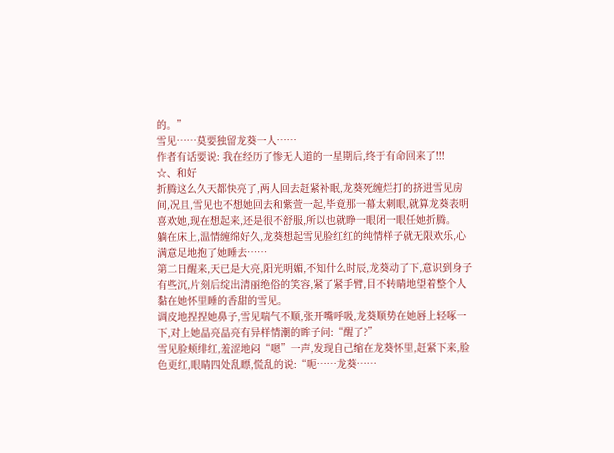的。”
雪见……莫要独留龙葵一人……
作者有话要说: 我在经历了惨无人道的一星期后,终于有命回来了!!!
☆、和好
折腾这么久天都快亮了,两人回去赶紧补眠,龙葵死缠烂打的挤进雪见房间,况且,雪见也不想她回去和紫萱一起,毕竟那一幕太刺眼,就算龙葵表明喜欢她,现在想起来,还是很不舒服,所以也就睁一眼闭一眼任她折腾。
躺在床上,温情缠绵好久,龙葵想起雪见脸红红的纯情样子就无限欢乐,心满意足地抱了她睡去……
第二日醒来,天已是大亮,阳光明媚,不知什么时辰,龙葵动了下,意识到身子有些沉,片刻后绽出清丽绝俗的笑容,紧了紧手臂,目不转睛地望着整个人黏在她怀里睡的香甜的雪见。
调皮地捏捏她鼻子,雪见喘气不顺,张开嘴呼吸,龙葵顺势在她唇上轻啄一下,对上她晶亮晶亮有异样情潮的眸子问:“醒了?”
雪见脸颊绯红,羞涩地闷“嗯”一声,发现自己缩在龙葵怀里,赶紧下来,脸色更红,眼睛四处乱瞟,慌乱的说:“呃……龙葵……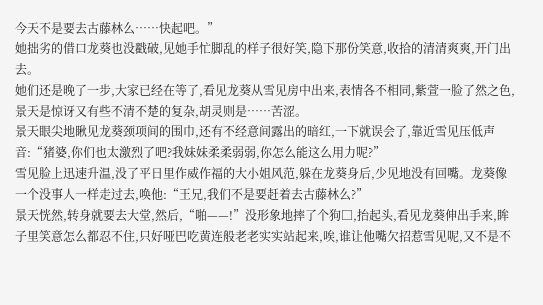今天不是要去古藤林么……快起吧。”
她拙劣的借口龙葵也没戳破,见她手忙脚乱的样子很好笑,隐下那份笑意,收拾的清清爽爽,开门出去。
她们还是晚了一步,大家已经在等了,看见龙葵从雪见房中出来,表情各不相同,紫萱一脸了然之色,景天是惊讶又有些不清不楚的复杂,胡灵则是……苦涩。
景天眼尖地瞅见龙葵颈项间的围巾,还有不经意间露出的暗红,一下就误会了,靠近雪见压低声音:“猪婆,你们也太激烈了吧?我妹妹柔柔弱弱,你怎么能这么用力呢?”
雪见脸上迅速升温,没了平日里作威作福的大小姐风范,躲在龙葵身后,少见地没有回嘴。龙葵像一个没事人一样走过去,唤他:“王兄,我们不是要赶着去古藤林么?”
景天恍然,转身就要去大堂,然后,“啪——!”没形象地摔了个狗□,抬起头,看见龙葵伸出手来,眸子里笑意怎么都忍不住,只好哑巴吃黄连般老老实实站起来,唉,谁让他嘴欠招惹雪见呢,又不是不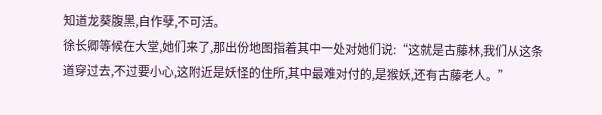知道龙葵腹黑,自作孽,不可活。
徐长卿等候在大堂,她们来了,那出份地图指着其中一处对她们说:“这就是古藤林,我们从这条道穿过去,不过要小心,这附近是妖怪的住所,其中最难对付的,是猴妖,还有古藤老人。”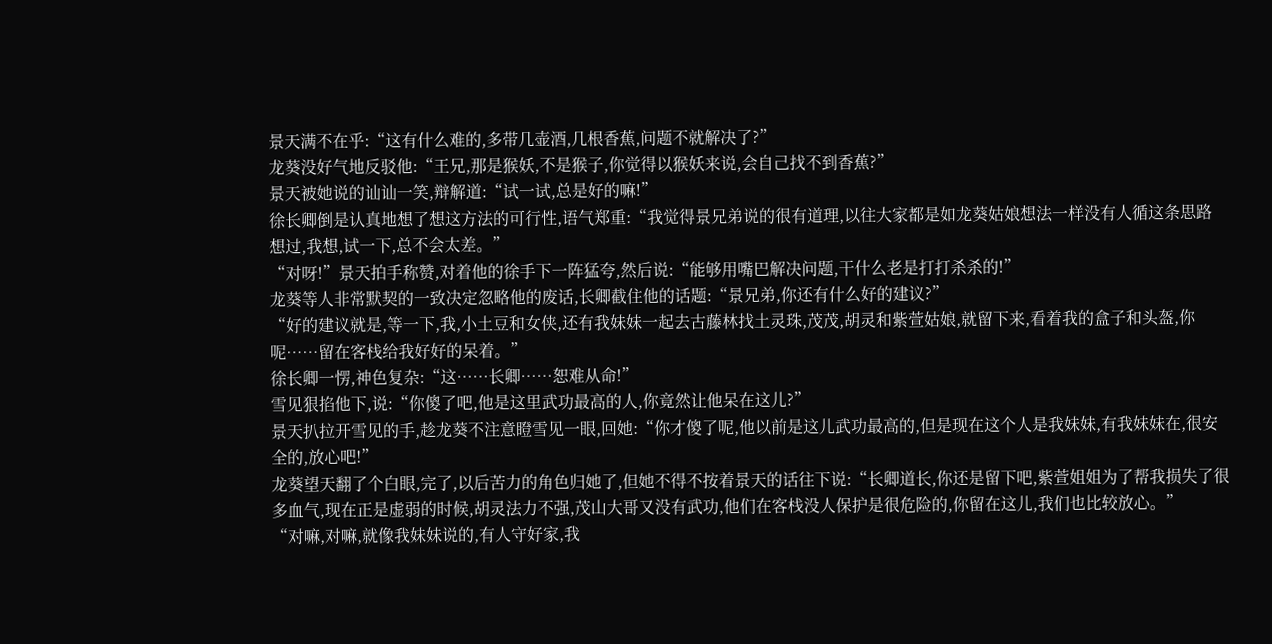景天满不在乎:“这有什么难的,多带几壶酒,几根香蕉,问题不就解决了?”
龙葵没好气地反驳他:“王兄,那是猴妖,不是猴子,你觉得以猴妖来说,会自己找不到香蕉?”
景天被她说的讪讪一笑,辩解道:“试一试,总是好的嘛!”
徐长卿倒是认真地想了想这方法的可行性,语气郑重:“我觉得景兄弟说的很有道理,以往大家都是如龙葵姑娘想法一样没有人循这条思路想过,我想,试一下,总不会太差。”
“对呀!”景天拍手称赞,对着他的徐手下一阵猛夸,然后说:“能够用嘴巴解决问题,干什么老是打打杀杀的!”
龙葵等人非常默契的一致决定忽略他的废话,长卿截住他的话题:“景兄弟,你还有什么好的建议?”
“好的建议就是,等一下,我,小土豆和女侠,还有我妹妹一起去古藤林找土灵珠,茂茂,胡灵和紫萱姑娘,就留下来,看着我的盒子和头盔,你呢……留在客栈给我好好的呆着。”
徐长卿一愣,神色复杂:“这……长卿……恕难从命!”
雪见狠掐他下,说:“你傻了吧,他是这里武功最高的人,你竟然让他呆在这儿?”
景天扒拉开雪见的手,趁龙葵不注意瞪雪见一眼,回她:“你才傻了呢,他以前是这儿武功最高的,但是现在这个人是我妹妹,有我妹妹在,很安全的,放心吧!”
龙葵望天翻了个白眼,完了,以后苦力的角色归她了,但她不得不按着景天的话往下说:“长卿道长,你还是留下吧,紫萱姐姐为了帮我损失了很多血气,现在正是虚弱的时候,胡灵法力不强,茂山大哥又没有武功,他们在客栈没人保护是很危险的,你留在这儿,我们也比较放心。”
“对嘛,对嘛,就像我妹妹说的,有人守好家,我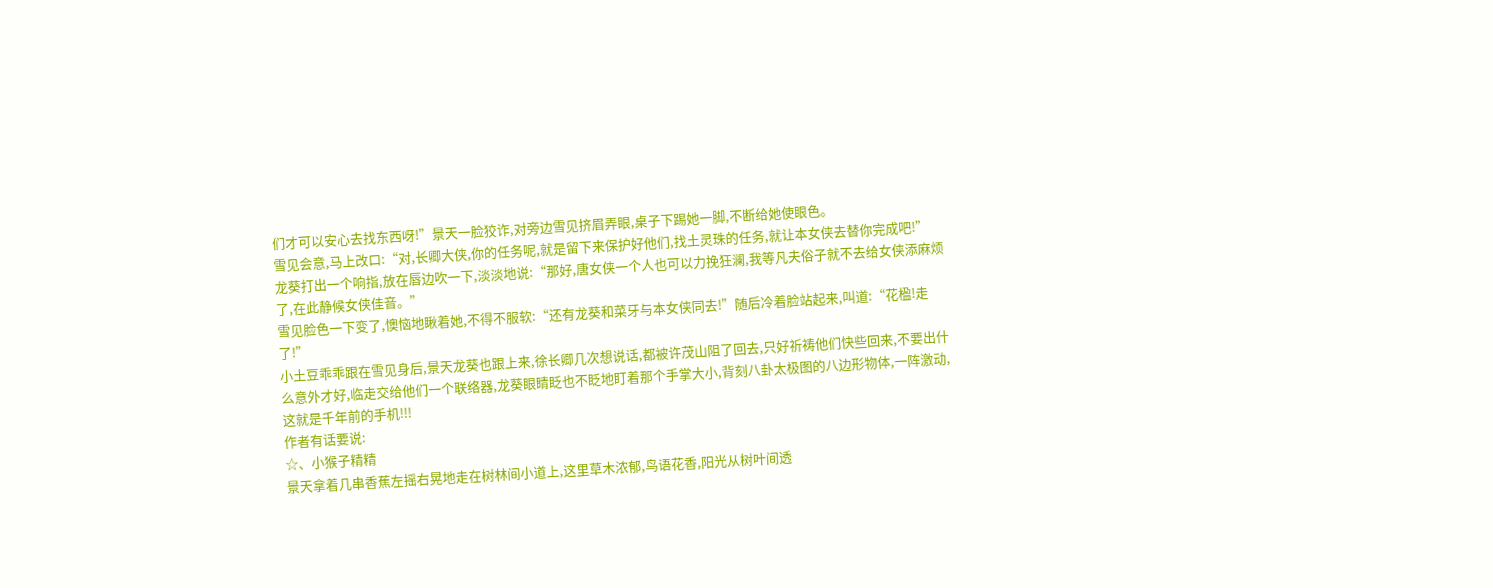们才可以安心去找东西呀!”景天一脸狡诈,对旁边雪见挤眉弄眼,桌子下踢她一脚,不断给她使眼色。
雪见会意,马上改口:“对,长卿大侠,你的任务呢,就是留下来保护好他们,找土灵珠的任务,就让本女侠去替你完成吧!”
龙葵打出一个响指,放在唇边吹一下,淡淡地说:“那好,唐女侠一个人也可以力挽狂澜,我等凡夫俗子就不去给女侠添麻烦了,在此静候女侠佳音。”
雪见脸色一下变了,懊恼地瞅着她,不得不服软:“还有龙葵和菜牙与本女侠同去!”随后冷着脸站起来,叫道:“花楹!走了!”
小土豆乖乖跟在雪见身后,景天龙葵也跟上来,徐长卿几次想说话,都被许茂山阻了回去,只好祈祷他们快些回来,不要出什么意外才好,临走交给他们一个联络器,龙葵眼睛眨也不眨地盯着那个手掌大小,背刻八卦太极图的八边形物体,一阵激动,这就是千年前的手机!!!
作者有话要说:
☆、小猴子精精
景天拿着几串香蕉左摇右晃地走在树林间小道上,这里草木浓郁,鸟语花香,阳光从树叶间透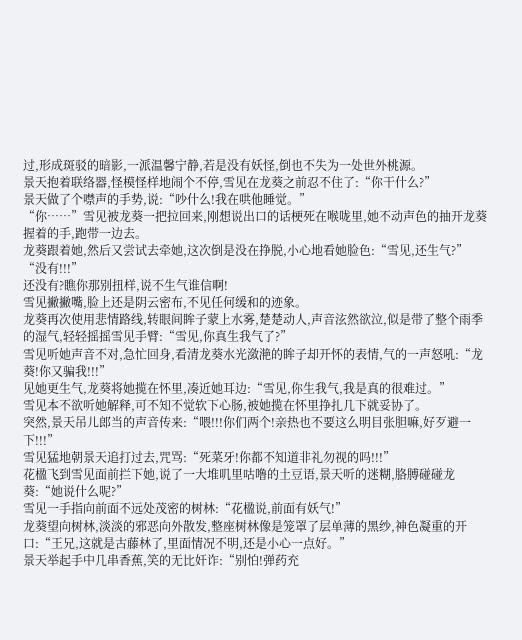过,形成斑驳的暗影,一派温馨宁静,若是没有妖怪,倒也不失为一处世外桃源。
景天抱着联络器,怪模怪样地闹个不停,雪见在龙葵之前忍不住了:“你干什么?”
景天做了个噤声的手势,说:“吵什么!我在哄他睡觉。”
“你……”雪见被龙葵一把拉回来,刚想说出口的话梗死在喉咙里,她不动声色的抽开龙葵握着的手,跑带一边去。
龙葵跟着她,然后又尝试去牵她,这次倒是没在挣脱,小心地看她脸色:“雪见,还生气?”
“没有!!!”
还没有?瞧你那别扭样,说不生气谁信啊!
雪见撇撇嘴,脸上还是阴云密布,不见任何缓和的迹象。
龙葵再次使用悲情路线,转眼间眸子蒙上水雾,楚楚动人,声音泫然欲泣,似是带了整个雨季的湿气,轻轻摇摇雪见手臂:“雪见,你真生我气了?”
雪见听她声音不对,急忙回身,看清龙葵水光潋滟的眸子却开怀的表情,气的一声怒吼:“龙葵!你又骗我!!!”
见她更生气,龙葵将她揽在怀里,凑近她耳边:“雪见,你生我气,我是真的很难过。”
雪见本不欲听她解释,可不知不觉软下心肠,被她揽在怀里挣扎几下就妥协了。
突然,景天吊儿郎当的声音传来:“喂!!!你们两个!亲热也不要这么明目张胆嘛,好歹避一下!!!”
雪见猛地朝景天追打过去,咒骂:“死菜牙!你都不知道非礼勿视的吗!!!”
花楹飞到雪见面前拦下她,说了一大堆叽里咕噜的土豆语,景天听的迷糊,胳膊碰碰龙葵:“她说什么呢?”
雪见一手指向前面不远处茂密的树林:“花楹说,前面有妖气!”
龙葵望向树林,淡淡的邪恶向外散发,整座树林像是笼罩了层单薄的黑纱,神色凝重的开口:“王兄,这就是古藤林了,里面情况不明,还是小心一点好。”
景天举起手中几串香蕉,笑的无比奸诈:“别怕!弹药充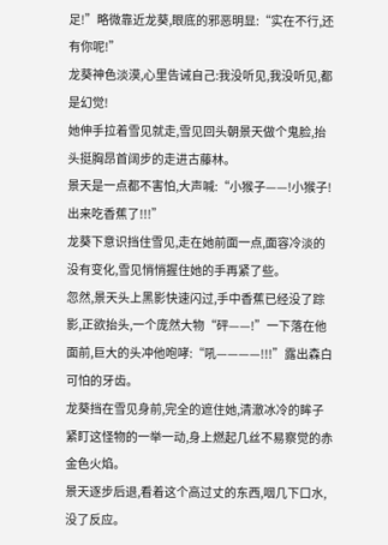足!”略微靠近龙葵,眼底的邪恶明显:“实在不行,还有你呢!”
龙葵神色淡漠,心里告诫自己:我没听见,我没听见,都是幻觉!
她伸手拉着雪见就走,雪见回头朝景天做个鬼脸,抬头挺胸昂首阔步的走进古藤林。
景天是一点都不害怕,大声喊:“小猴子——!小猴子!出来吃香蕉了!!!”
龙葵下意识挡住雪见,走在她前面一点,面容冷淡的没有变化,雪见悄悄握住她的手再紧了些。
忽然,景天头上黑影快速闪过,手中香蕉已经没了踪影,正欲抬头,一个庞然大物“砰——!”一下落在他面前,巨大的头冲他咆哮:“吼————!!!”露出森白可怕的牙齿。
龙葵挡在雪见身前,完全的遮住她,清澈冰冷的眸子紧盯这怪物的一举一动,身上燃起几丝不易察觉的赤金色火焰。
景天逐步后退,看着这个高过丈的东西,咽几下口水,没了反应。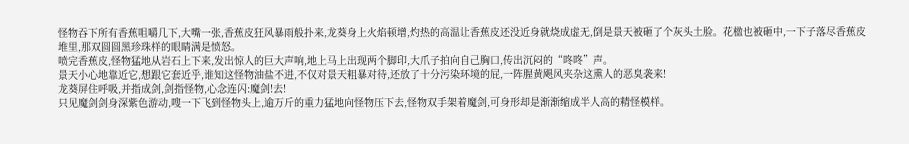怪物吞下所有香蕉咀嚼几下,大嘴一张,香蕉皮狂风暴雨般扑来,龙葵身上火焰顿增,灼热的高温让香蕉皮还没近身就烧成虚无,倒是景天被砸了个灰头土脸。花楹也被砸中,一下子落尽香蕉皮堆里,那双圆圆黑珍珠样的眼睛满是愤怒。
喷完香蕉皮,怪物猛地从岩石上下来,发出惊人的巨大声响,地上马上出现两个脚印,大爪子拍向自己胸口,传出沉闷的“咚咚”声。
景天小心地靠近它,想跟它套近乎,谁知这怪物油盐不进,不仅对景天粗暴对待,还放了十分污染环境的屁,一阵腥黄飓风夹杂这熏人的恶臭袭来!
龙葵屏住呼吸,并指成剑,剑指怪物,心念连闪:魔剑!去!
只见魔剑剑身深紫色游动,嗖一下飞到怪物头上,逾万斤的重力猛地向怪物压下去,怪物双手架着魔剑,可身形却是渐渐缩成半人高的精怪模样。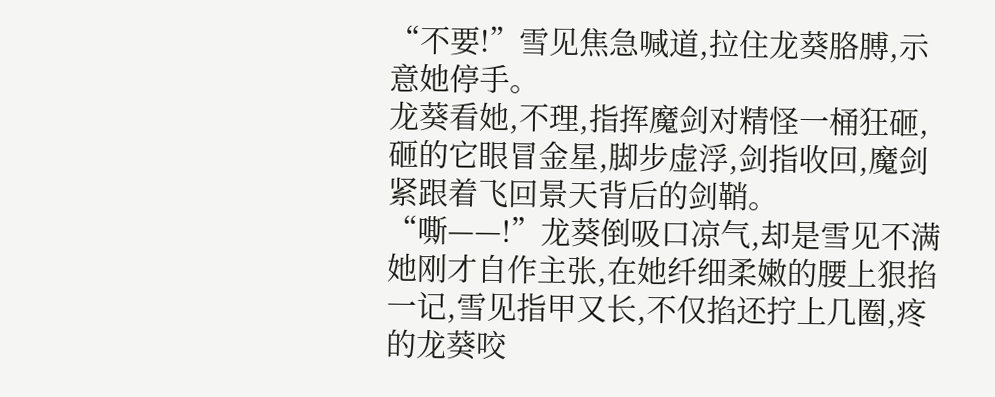“不要!”雪见焦急喊道,拉住龙葵胳膊,示意她停手。
龙葵看她,不理,指挥魔剑对精怪一桶狂砸,砸的它眼冒金星,脚步虚浮,剑指收回,魔剑紧跟着飞回景天背后的剑鞘。
“嘶——!”龙葵倒吸口凉气,却是雪见不满她刚才自作主张,在她纤细柔嫩的腰上狠掐一记,雪见指甲又长,不仅掐还拧上几圈,疼的龙葵咬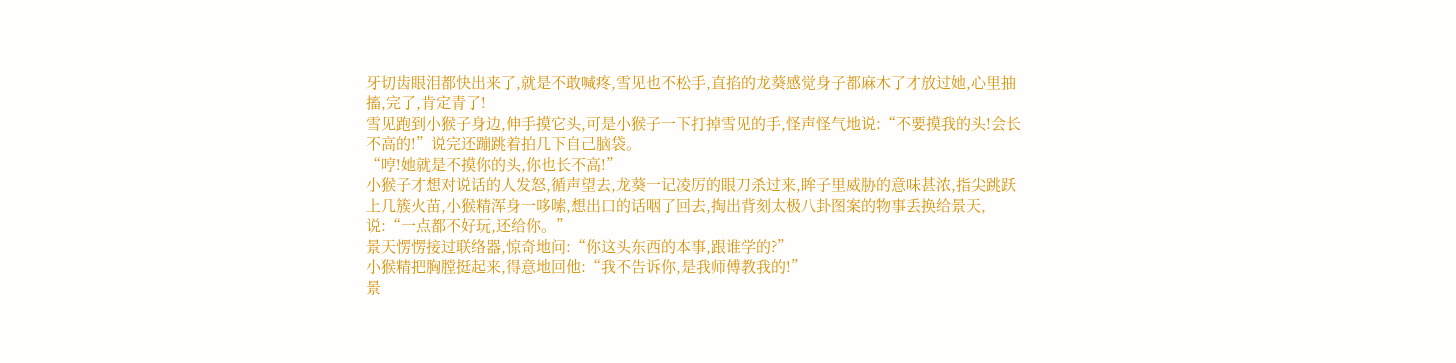牙切齿眼泪都快出来了,就是不敢喊疼,雪见也不松手,直掐的龙葵感觉身子都麻木了才放过她,心里抽搐,完了,肯定青了!
雪见跑到小猴子身边,伸手摸它头,可是小猴子一下打掉雪见的手,怪声怪气地说:“不要摸我的头!会长不高的!”说完还蹦跳着拍几下自己脑袋。
“哼!她就是不摸你的头,你也长不高!”
小猴子才想对说话的人发怒,循声望去,龙葵一记凌厉的眼刀杀过来,眸子里威胁的意味甚浓,指尖跳跃上几簇火苗,小猴精浑身一哆嗦,想出口的话咽了回去,掏出背刻太极八卦图案的物事丢换给景天,说:“一点都不好玩,还给你。”
景天愣愣接过联络器,惊奇地问:“你这头东西的本事,跟谁学的?”
小猴精把胸膛挺起来,得意地回他:“我不告诉你,是我师傅教我的!”
景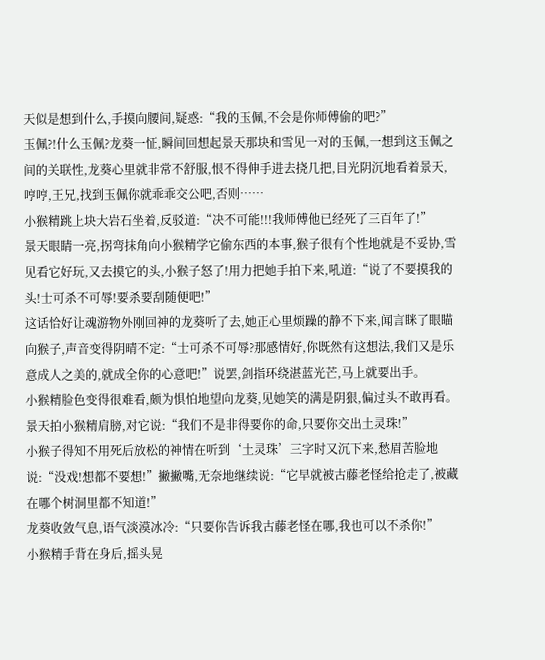天似是想到什么,手摸向腰间,疑惑:“我的玉佩,不会是你师傅偷的吧?”
玉佩?!什么玉佩?龙葵一怔,瞬间回想起景天那块和雪见一对的玉佩,一想到这玉佩之间的关联性,龙葵心里就非常不舒服,恨不得伸手进去挠几把,目光阴沉地看着景天,哼哼,王兄,找到玉佩你就乖乖交公吧,否则……
小猴精跳上块大岩石坐着,反驳道:“决不可能!!!我师傅他已经死了三百年了!”
景天眼睛一亮,拐弯抹角向小猴精学它偷东西的本事,猴子很有个性地就是不妥协,雪见看它好玩,又去摸它的头,小猴子怒了!用力把她手拍下来,吼道:“说了不要摸我的头!士可杀不可辱!要杀要刮随便吧!”
这话恰好让魂游物外刚回神的龙葵听了去,她正心里烦躁的静不下来,闻言眯了眼瞄向猴子,声音变得阴晴不定:“士可杀不可辱?那感情好,你既然有这想法,我们又是乐意成人之美的,就成全你的心意吧!”说罢,剑指环绕湛蓝光芒,马上就要出手。
小猴精脸色变得很难看,颇为惧怕地望向龙葵,见她笑的满是阴狠,偏过头不敢再看。
景天拍小猴精肩膀,对它说:“我们不是非得要你的命,只要你交出土灵珠!”
小猴子得知不用死后放松的神情在听到‘土灵珠’三字时又沉下来,愁眉苦脸地说:“没戏!想都不要想!”撇撇嘴,无奈地继续说:“它早就被古藤老怪给抢走了,被藏在哪个树洞里都不知道!”
龙葵收敛气息,语气淡漠冰冷:“只要你告诉我古藤老怪在哪,我也可以不杀你!”
小猴精手背在身后,摇头晃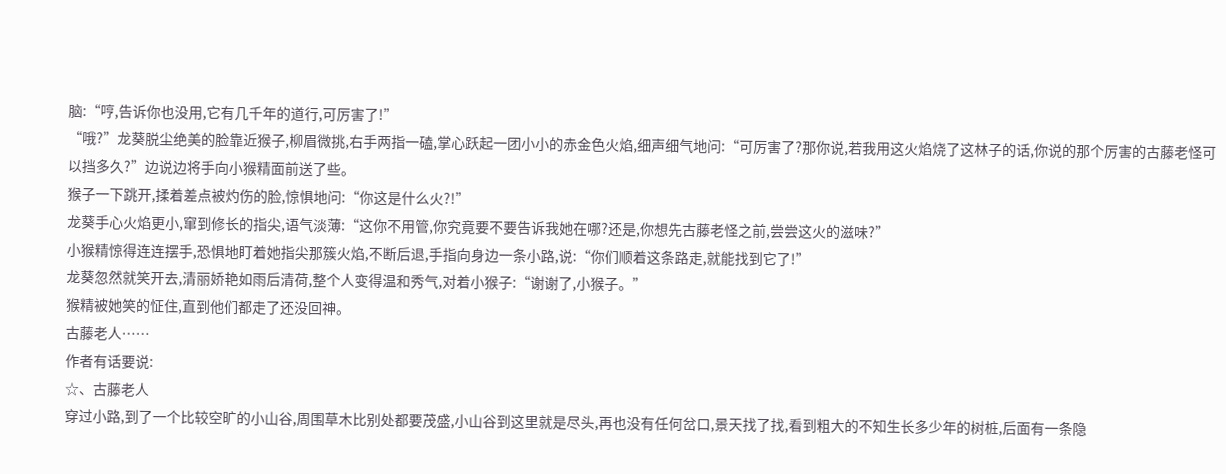脑:“哼,告诉你也没用,它有几千年的道行,可厉害了!”
“哦?”龙葵脱尘绝美的脸靠近猴子,柳眉微挑,右手两指一磕,掌心跃起一团小小的赤金色火焰,细声细气地问:“可厉害了?那你说,若我用这火焰烧了这林子的话,你说的那个厉害的古藤老怪可以挡多久?”边说边将手向小猴精面前送了些。
猴子一下跳开,揉着差点被灼伤的脸,惊惧地问:“你这是什么火?!”
龙葵手心火焰更小,窜到修长的指尖,语气淡薄:“这你不用管,你究竟要不要告诉我她在哪?还是,你想先古藤老怪之前,尝尝这火的滋味?”
小猴精惊得连连摆手,恐惧地盯着她指尖那簇火焰,不断后退,手指向身边一条小路,说:“你们顺着这条路走,就能找到它了!”
龙葵忽然就笑开去,清丽娇艳如雨后清荷,整个人变得温和秀气,对着小猴子:“谢谢了,小猴子。”
猴精被她笑的怔住,直到他们都走了还没回神。
古藤老人……
作者有话要说:
☆、古藤老人
穿过小路,到了一个比较空旷的小山谷,周围草木比别处都要茂盛,小山谷到这里就是尽头,再也没有任何岔口,景天找了找,看到粗大的不知生长多少年的树桩,后面有一条隐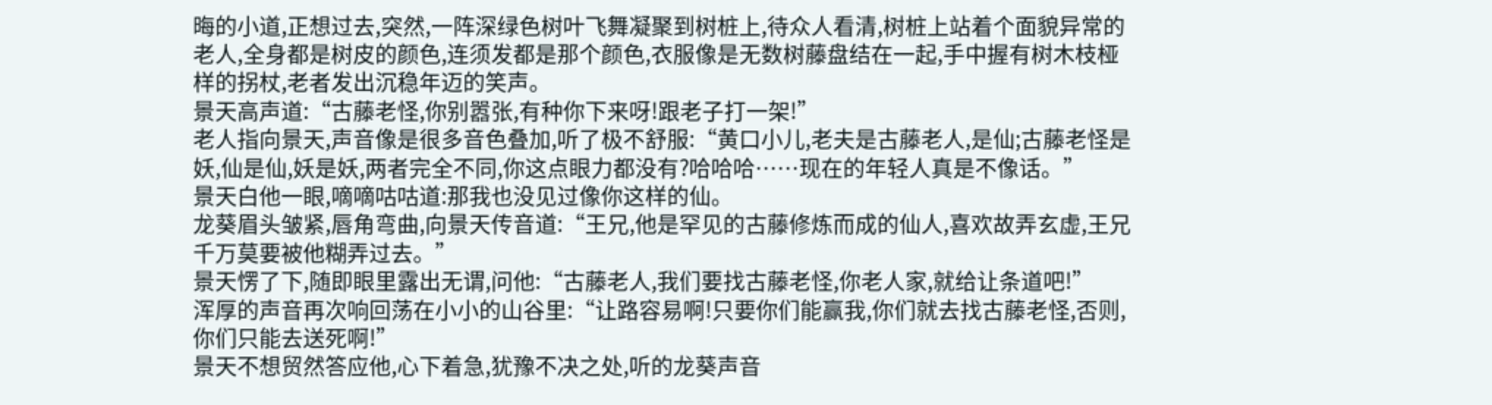晦的小道,正想过去,突然,一阵深绿色树叶飞舞凝聚到树桩上,待众人看清,树桩上站着个面貌异常的老人,全身都是树皮的颜色,连须发都是那个颜色,衣服像是无数树藤盘结在一起,手中握有树木枝桠样的拐杖,老者发出沉稳年迈的笑声。
景天高声道:“古藤老怪,你别嚣张,有种你下来呀!跟老子打一架!”
老人指向景天,声音像是很多音色叠加,听了极不舒服:“黄口小儿,老夫是古藤老人,是仙;古藤老怪是妖,仙是仙,妖是妖,两者完全不同,你这点眼力都没有?哈哈哈……现在的年轻人真是不像话。”
景天白他一眼,嘀嘀咕咕道:那我也没见过像你这样的仙。
龙葵眉头皱紧,唇角弯曲,向景天传音道:“王兄,他是罕见的古藤修炼而成的仙人,喜欢故弄玄虚,王兄千万莫要被他糊弄过去。”
景天愣了下,随即眼里露出无谓,问他:“古藤老人,我们要找古藤老怪,你老人家,就给让条道吧!”
浑厚的声音再次响回荡在小小的山谷里:“让路容易啊!只要你们能赢我,你们就去找古藤老怪,否则,你们只能去送死啊!”
景天不想贸然答应他,心下着急,犹豫不决之处,听的龙葵声音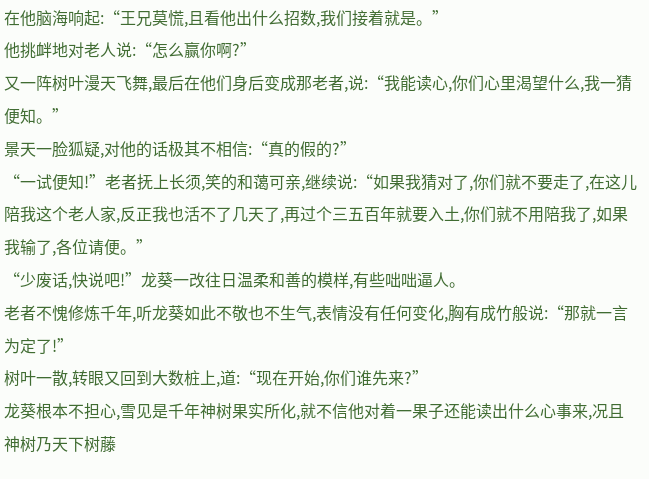在他脑海响起:“王兄莫慌,且看他出什么招数,我们接着就是。”
他挑衅地对老人说:“怎么赢你啊?”
又一阵树叶漫天飞舞,最后在他们身后变成那老者,说:“我能读心,你们心里渴望什么,我一猜便知。”
景天一脸狐疑,对他的话极其不相信:“真的假的?”
“一试便知!”老者抚上长须,笑的和蔼可亲,继续说:“如果我猜对了,你们就不要走了,在这儿陪我这个老人家,反正我也活不了几天了,再过个三五百年就要入土,你们就不用陪我了,如果我输了,各位请便。”
“少废话,快说吧!”龙葵一改往日温柔和善的模样,有些咄咄逼人。
老者不愧修炼千年,听龙葵如此不敬也不生气,表情没有任何变化,胸有成竹般说:“那就一言为定了!”
树叶一散,转眼又回到大数桩上,道:“现在开始,你们谁先来?”
龙葵根本不担心,雪见是千年神树果实所化,就不信他对着一果子还能读出什么心事来,况且神树乃天下树藤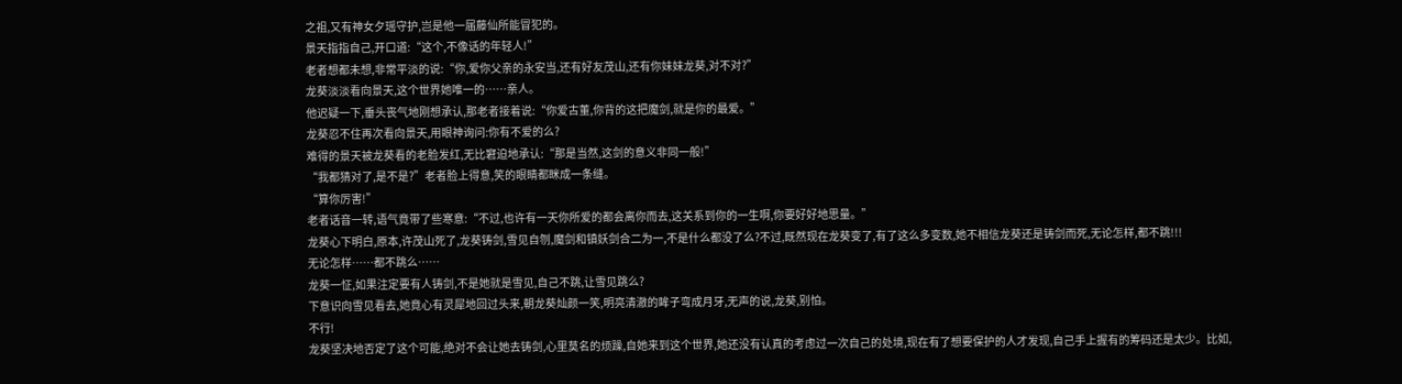之祖,又有神女夕瑶守护,岂是他一届藤仙所能冒犯的。
景天指指自己,开口道:“这个,不像话的年轻人!”
老者想都未想,非常平淡的说:“你,爱你父亲的永安当,还有好友茂山,还有你妹妹龙葵,对不对?”
龙葵淡淡看向景天,这个世界她唯一的……亲人。
他迟疑一下,垂头丧气地刚想承认,那老者接着说:“你爱古董,你背的这把魔剑,就是你的最爱。”
龙葵忍不住再次看向景天,用眼神询问:你有不爱的么?
难得的景天被龙葵看的老脸发红,无比窘迫地承认:“那是当然,这剑的意义非同一般!”
“我都猜对了,是不是?”老者脸上得意,笑的眼睛都眯成一条缝。
“算你厉害!”
老者话音一转,语气竟带了些寒意:“不过,也许有一天你所爱的都会离你而去,这关系到你的一生啊,你要好好地思量。”
龙葵心下明白,原本,许茂山死了,龙葵铸剑,雪见自刎,魔剑和镇妖剑合二为一,不是什么都没了么?不过,既然现在龙葵变了,有了这么多变数,她不相信龙葵还是铸剑而死,无论怎样,都不跳!!!
无论怎样……都不跳么……
龙葵一怔,如果注定要有人铸剑,不是她就是雪见,自己不跳,让雪见跳么?
下意识向雪见看去,她竟心有灵犀地回过头来,朝龙葵灿颜一笑,明亮清澈的眸子弯成月牙,无声的说,龙葵,别怕。
不行!
龙葵坚决地否定了这个可能,绝对不会让她去铸剑,心里莫名的烦躁,自她来到这个世界,她还没有认真的考虑过一次自己的处境,现在有了想要保护的人才发现,自己手上握有的筹码还是太少。比如,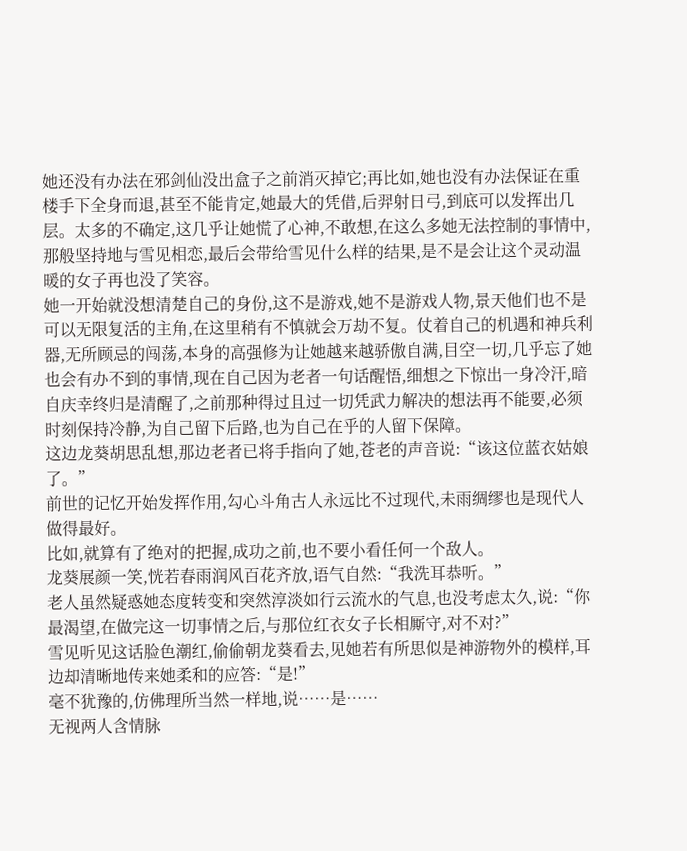她还没有办法在邪剑仙没出盒子之前消灭掉它;再比如,她也没有办法保证在重楼手下全身而退,甚至不能肯定,她最大的凭借,后羿射日弓,到底可以发挥出几层。太多的不确定,这几乎让她慌了心神,不敢想,在这么多她无法控制的事情中,那般坚持地与雪见相恋,最后会带给雪见什么样的结果,是不是会让这个灵动温暖的女子再也没了笑容。
她一开始就没想清楚自己的身份,这不是游戏,她不是游戏人物,景天他们也不是可以无限复活的主角,在这里稍有不慎就会万劫不复。仗着自己的机遇和神兵利器,无所顾忌的闯荡,本身的高强修为让她越来越骄傲自满,目空一切,几乎忘了她也会有办不到的事情,现在自己因为老者一句话醒悟,细想之下惊出一身冷汗,暗自庆幸终归是清醒了,之前那种得过且过一切凭武力解决的想法再不能要,必须时刻保持冷静,为自己留下后路,也为自己在乎的人留下保障。
这边龙葵胡思乱想,那边老者已将手指向了她,苍老的声音说:“该这位蓝衣姑娘了。”
前世的记忆开始发挥作用,勾心斗角古人永远比不过现代,未雨绸缪也是现代人做得最好。
比如,就算有了绝对的把握,成功之前,也不要小看任何一个敌人。
龙葵展颜一笑,恍若春雨润风百花齐放,语气自然:“我洗耳恭听。”
老人虽然疑惑她态度转变和突然淳淡如行云流水的气息,也没考虑太久,说:“你最渴望,在做完这一切事情之后,与那位红衣女子长相厮守,对不对?”
雪见听见这话脸色潮红,偷偷朝龙葵看去,见她若有所思似是神游物外的模样,耳边却清晰地传来她柔和的应答:“是!”
毫不犹豫的,仿佛理所当然一样地,说……是……
无视两人含情脉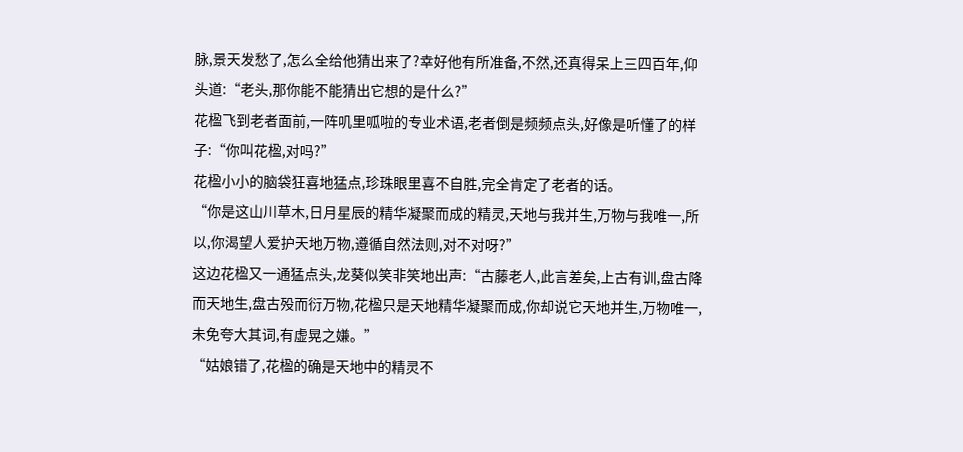脉,景天发愁了,怎么全给他猜出来了?幸好他有所准备,不然,还真得呆上三四百年,仰头道:“老头,那你能不能猜出它想的是什么?”
花楹飞到老者面前,一阵叽里呱啦的专业术语,老者倒是频频点头,好像是听懂了的样子:“你叫花楹,对吗?”
花楹小小的脑袋狂喜地猛点,珍珠眼里喜不自胜,完全肯定了老者的话。
“你是这山川草木,日月星辰的精华凝聚而成的精灵,天地与我并生,万物与我唯一,所以,你渴望人爱护天地万物,遵循自然法则,对不对呀?”
这边花楹又一通猛点头,龙葵似笑非笑地出声:“古藤老人,此言差矣,上古有训,盘古降而天地生,盘古殁而衍万物,花楹只是天地精华凝聚而成,你却说它天地并生,万物唯一,未免夸大其词,有虚晃之嫌。”
“姑娘错了,花楹的确是天地中的精灵不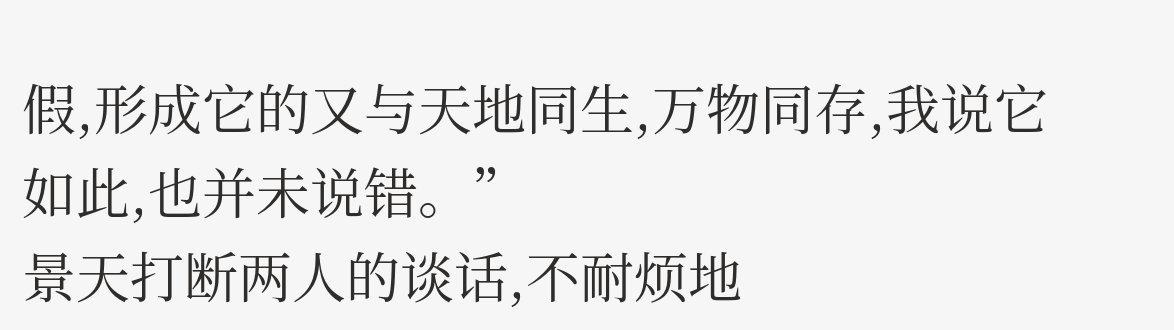假,形成它的又与天地同生,万物同存,我说它如此,也并未说错。”
景天打断两人的谈话,不耐烦地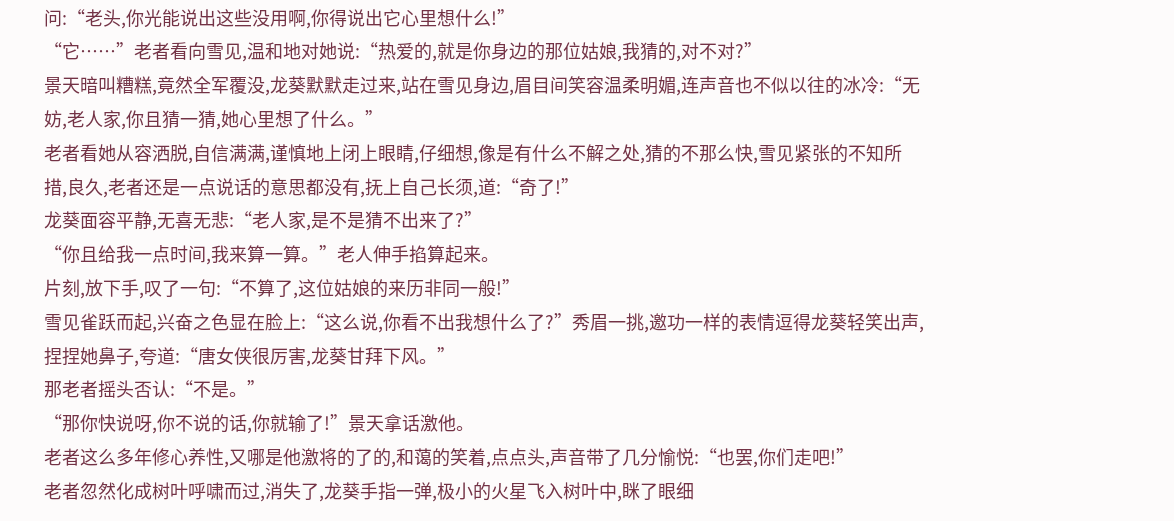问:“老头,你光能说出这些没用啊,你得说出它心里想什么!”
“它……”老者看向雪见,温和地对她说:“热爱的,就是你身边的那位姑娘,我猜的,对不对?”
景天暗叫糟糕,竟然全军覆没,龙葵默默走过来,站在雪见身边,眉目间笑容温柔明媚,连声音也不似以往的冰冷:“无妨,老人家,你且猜一猜,她心里想了什么。”
老者看她从容洒脱,自信满满,谨慎地上闭上眼睛,仔细想,像是有什么不解之处,猜的不那么快,雪见紧张的不知所措,良久,老者还是一点说话的意思都没有,抚上自己长须,道:“奇了!”
龙葵面容平静,无喜无悲:“老人家,是不是猜不出来了?”
“你且给我一点时间,我来算一算。”老人伸手掐算起来。
片刻,放下手,叹了一句:“不算了,这位姑娘的来历非同一般!”
雪见雀跃而起,兴奋之色显在脸上:“这么说,你看不出我想什么了?”秀眉一挑,邀功一样的表情逗得龙葵轻笑出声,捏捏她鼻子,夸道:“唐女侠很厉害,龙葵甘拜下风。”
那老者摇头否认:“不是。”
“那你快说呀,你不说的话,你就输了!”景天拿话激他。
老者这么多年修心养性,又哪是他激将的了的,和蔼的笑着,点点头,声音带了几分愉悦:“也罢,你们走吧!”
老者忽然化成树叶呼啸而过,消失了,龙葵手指一弹,极小的火星飞入树叶中,眯了眼细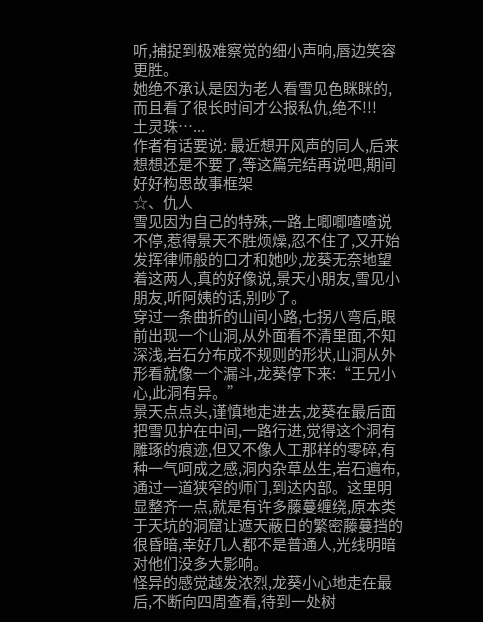听,捕捉到极难察觉的细小声响,唇边笑容更胜。
她绝不承认是因为老人看雪见色眯眯的,而且看了很长时间才公报私仇,绝不!!!
土灵珠…...
作者有话要说: 最近想开风声的同人,后来想想还是不要了,等这篇完结再说吧,期间好好构思故事框架
☆、仇人
雪见因为自己的特殊,一路上唧唧喳喳说不停,惹得景天不胜烦燥,忍不住了,又开始发挥律师般的口才和她吵,龙葵无奈地望着这两人,真的好像说,景天小朋友,雪见小朋友,听阿姨的话,别吵了。
穿过一条曲折的山间小路,七拐八弯后,眼前出现一个山洞,从外面看不清里面,不知深浅,岩石分布成不规则的形状,山洞从外形看就像一个漏斗,龙葵停下来:“王兄小心,此洞有异。”
景天点点头,谨慎地走进去,龙葵在最后面把雪见护在中间,一路行进,觉得这个洞有雕琢的痕迹,但又不像人工那样的零碎,有种一气呵成之感,洞内杂草丛生,岩石遍布,通过一道狭窄的师门,到达内部。这里明显整齐一点,就是有许多藤蔓缠绕,原本类于天坑的洞窟让遮天蔽日的繁密藤蔓挡的很昏暗,幸好几人都不是普通人,光线明暗对他们没多大影响。
怪异的感觉越发浓烈,龙葵小心地走在最后,不断向四周查看,待到一处树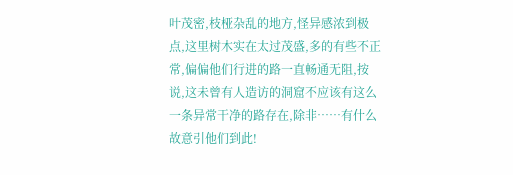叶茂密,枝桠杂乱的地方,怪异感浓到极点,这里树木实在太过茂盛,多的有些不正常,偏偏他们行进的路一直畅通无阻,按说,这未曾有人造访的洞窟不应该有这么一条异常干净的路存在,除非……有什么故意引他们到此!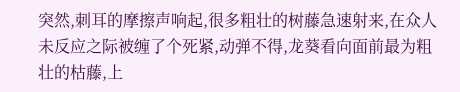突然,刺耳的摩擦声响起,很多粗壮的树藤急速射来,在众人未反应之际被缠了个死紧,动弹不得,龙葵看向面前最为粗壮的枯藤,上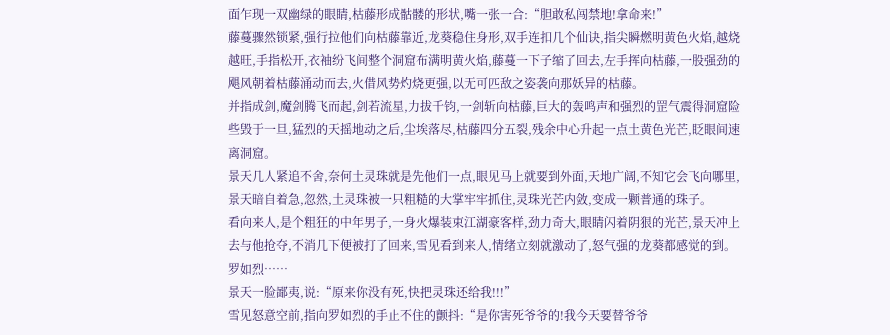面乍现一双幽绿的眼睛,枯藤形成骷髅的形状,嘴一张一合:“胆敢私闯禁地!拿命来!”
藤蔓骤然锁紧,强行拉他们向枯藤靠近,龙葵稳住身形,双手连扣几个仙诀,指尖瞬燃明黄色火焰,越烧越旺,手指松开,衣袖纷飞间整个洞窟布满明黄火焰,藤蔓一下子缩了回去,左手挥向枯藤,一股强劲的飓风朝着枯藤涌动而去,火借风势灼烧更强,以无可匹敌之姿袭向那妖异的枯藤。
并指成剑,魔剑腾飞而起,剑若流星,力拔千钧,一剑斩向枯藤,巨大的轰鸣声和强烈的罡气震得洞窟险些毁于一旦,猛烈的天摇地动之后,尘埃落尽,枯藤四分五裂,残余中心升起一点土黄色光芒,眨眼间速离洞窟。
景天几人紧追不舍,奈何土灵珠就是先他们一点,眼见马上就要到外面,天地广阔,不知它会飞向哪里,景天暗自着急,忽然,土灵珠被一只粗糙的大掌牢牢抓住,灵珠光芒内敛,变成一颗普通的珠子。
看向来人,是个粗狂的中年男子,一身火爆装束江湖豪客样,劲力奇大,眼睛闪着阴狠的光芒,景天冲上去与他抢夺,不消几下便被打了回来,雪见看到来人,情绪立刻就激动了,怒气强的龙葵都感觉的到。
罗如烈……
景天一脸鄙夷,说:“原来你没有死,快把灵珠还给我!!!”
雪见怒意空前,指向罗如烈的手止不住的颤抖:“是你害死爷爷的!我今天要替爷爷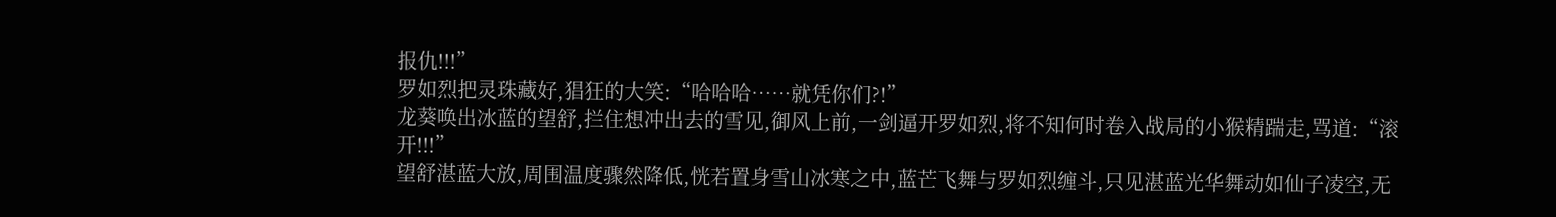报仇!!!”
罗如烈把灵珠藏好,猖狂的大笑:“哈哈哈……就凭你们?!”
龙葵唤出冰蓝的望舒,拦住想冲出去的雪见,御风上前,一剑逼开罗如烈,将不知何时卷入战局的小猴精踹走,骂道:“滚开!!!”
望舒湛蓝大放,周围温度骤然降低,恍若置身雪山冰寒之中,蓝芒飞舞与罗如烈缠斗,只见湛蓝光华舞动如仙子凌空,无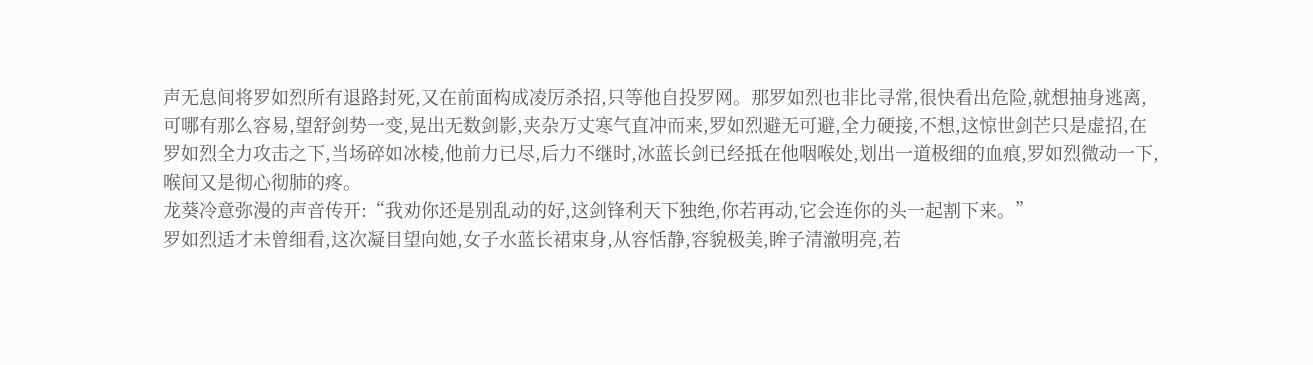声无息间将罗如烈所有退路封死,又在前面构成凌厉杀招,只等他自投罗网。那罗如烈也非比寻常,很快看出危险,就想抽身逃离,可哪有那么容易,望舒剑势一变,晃出无数剑影,夹杂万丈寒气直冲而来,罗如烈避无可避,全力硬接,不想,这惊世剑芒只是虚招,在罗如烈全力攻击之下,当场碎如冰棱,他前力已尽,后力不继时,冰蓝长剑已经抵在他咽喉处,划出一道极细的血痕,罗如烈微动一下,喉间又是彻心彻肺的疼。
龙葵冷意弥漫的声音传开:“我劝你还是别乱动的好,这剑锋利天下独绝,你若再动,它会连你的头一起割下来。”
罗如烈适才未曾细看,这次凝目望向她,女子水蓝长裙束身,从容恬静,容貌极美,眸子清澈明亮,若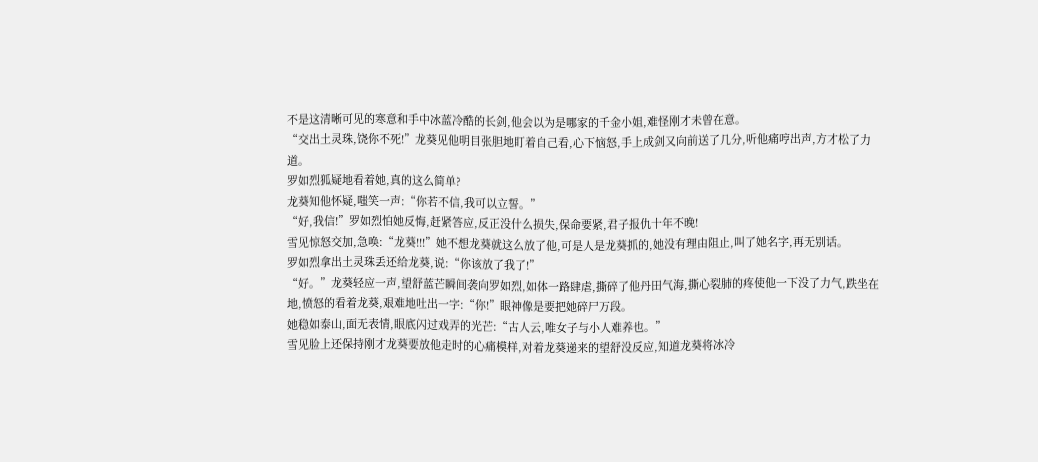不是这清晰可见的寒意和手中冰蓝冷酷的长剑,他会以为是哪家的千金小姐,难怪刚才未曾在意。
“交出土灵珠,饶你不死!”龙葵见他明目张胆地盯着自己看,心下恼怒,手上成剑又向前送了几分,听他痛哼出声,方才松了力道。
罗如烈狐疑地看着她,真的这么简单?
龙葵知他怀疑,嗤笑一声:“你若不信,我可以立誓。”
“好,我信!”罗如烈怕她反悔,赶紧答应,反正没什么损失,保命要紧,君子报仇十年不晚!
雪见惊怒交加,急唤:“龙葵!!!”她不想龙葵就这么放了他,可是人是龙葵抓的,她没有理由阻止,叫了她名字,再无别话。
罗如烈拿出土灵珠丢还给龙葵,说:“你该放了我了!”
“好。”龙葵轻应一声,望舒蓝芒瞬间袭向罗如烈,如体一路肆虐,撕碎了他丹田气海,撕心裂肺的疼使他一下没了力气,跌坐在地,愤怒的看着龙葵,艰难地吐出一字:“你!”眼神像是要把她碎尸万段。
她稳如泰山,面无表情,眼底闪过戏弄的光芒:“古人云,唯女子与小人难养也。”
雪见脸上还保持刚才龙葵要放他走时的心痛模样,对着龙葵递来的望舒没反应,知道龙葵将冰冷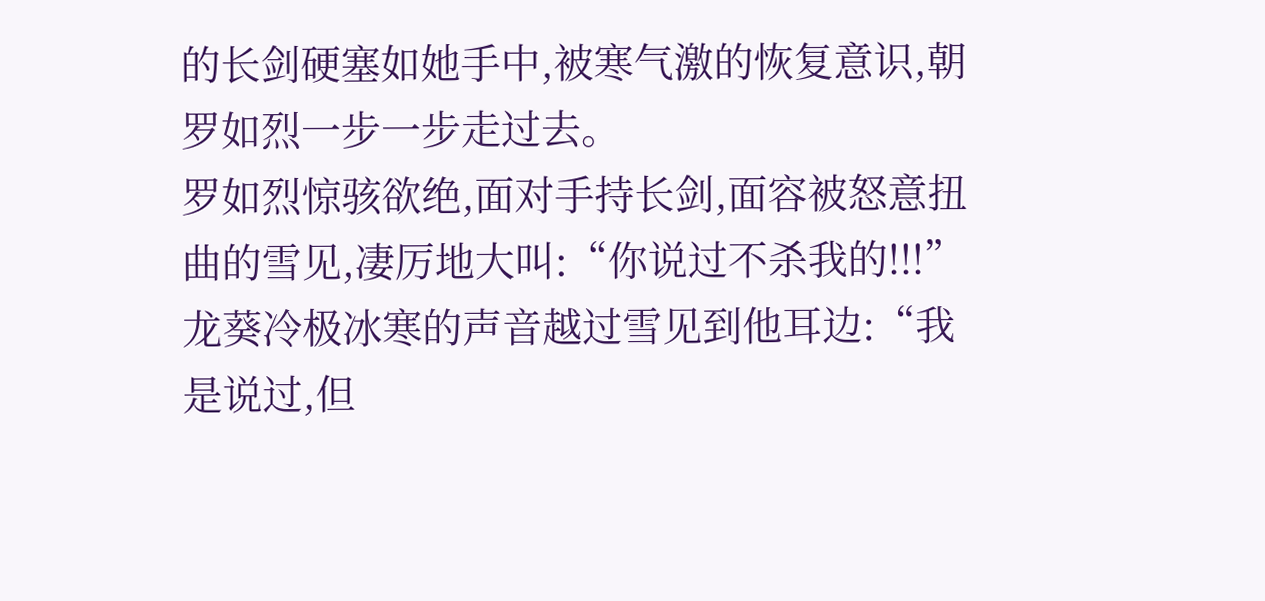的长剑硬塞如她手中,被寒气激的恢复意识,朝罗如烈一步一步走过去。
罗如烈惊骇欲绝,面对手持长剑,面容被怒意扭曲的雪见,凄厉地大叫:“你说过不杀我的!!!”
龙葵冷极冰寒的声音越过雪见到他耳边:“我是说过,但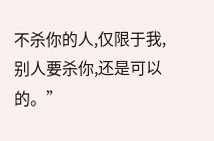不杀你的人,仅限于我,别人要杀你,还是可以的。”